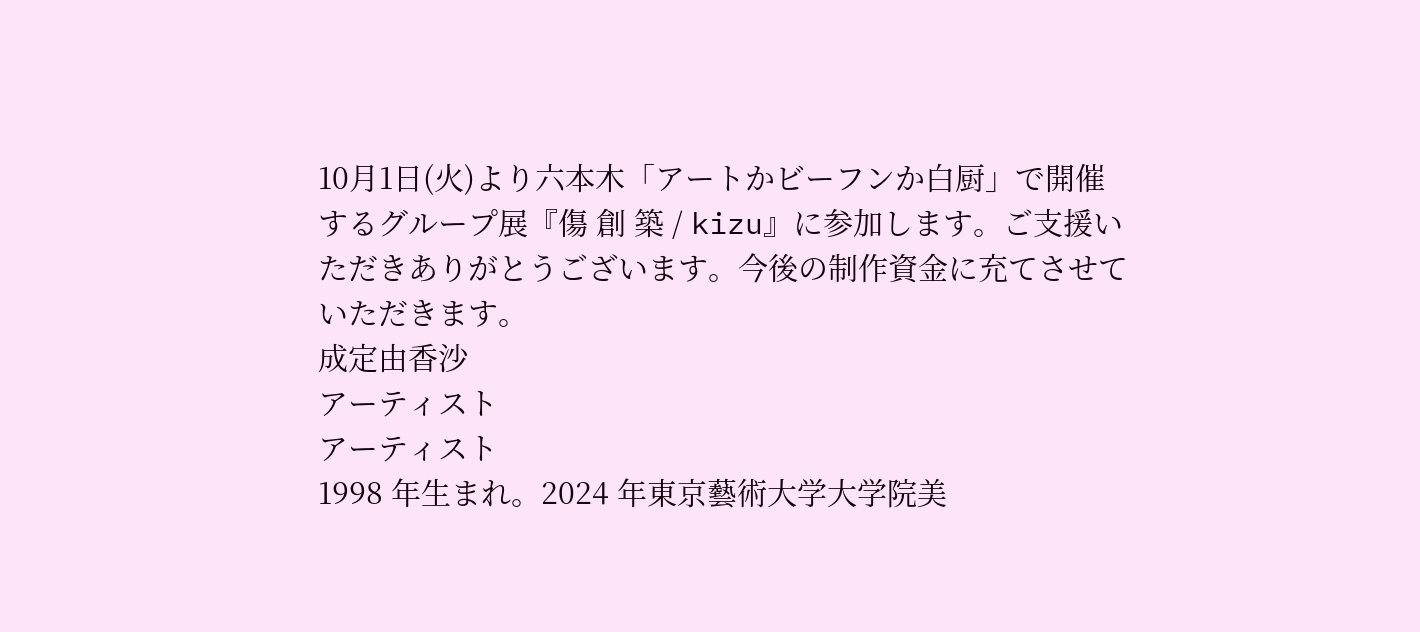10月1日(火)より六本木「アートかビーフンか白厨」で開催するグループ展『傷 創 築 / kizu』に参加します。ご支援いただきありがとうございます。今後の制作資金に充てさせていただきます。
成定由香沙
アーティスト
アーティスト
1998 年生まれ。2024 年東京藝術大学大学院美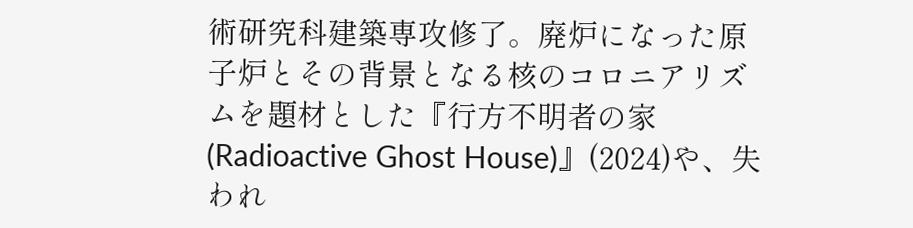術研究科建築専攻修了。廃炉になった原子炉とその背景となる核のコロニアリズムを題材とした『行方不明者の家 (Radioactive Ghost House)』(2024)や、失われ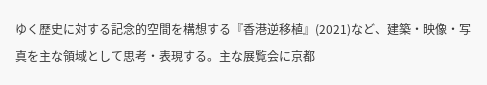ゆく歴史に対する記念的空間を構想する『香港逆移植』(2021)など、建築・映像・写真を主な領域として思考・表現する。主な展覧会に京都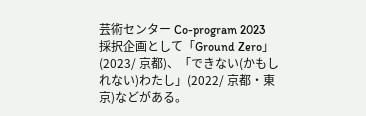芸術センター Co-program 2023 採択企画として「Ground Zero」(2023/ 京都)、「できない(かもしれない)わたし」(2022/ 京都・東京)などがある。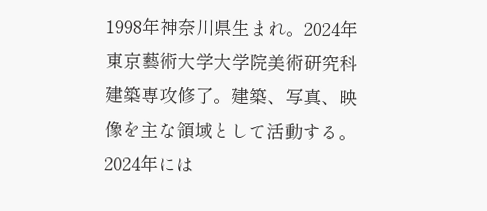1998年神奈川県生まれ。2024年東京藝術大学大学院美術研究科建築専攻修了。建築、写真、映像を主な領域として活動する。2024年には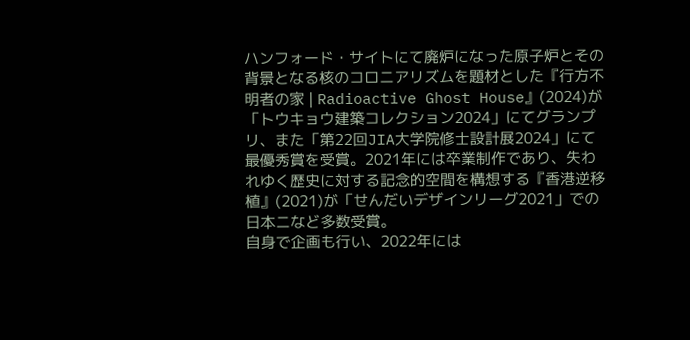ハンフォード・サイトにて廃炉になった原子炉とその背景となる核のコロニアリズムを題材とした『行方不明者の家 | Radioactive Ghost House』(2024)が「トウキョウ建築コレクション2024」にてグランプリ、また「第22回JIA大学院修士設計展2024」にて最優秀賞を受賞。2021年には卒業制作であり、失われゆく歴史に対する記念的空間を構想する『香港逆移植』(2021)が「せんだいデザインリーグ2021」での日本ニなど多数受賞。
自身で企画も行い、2022年には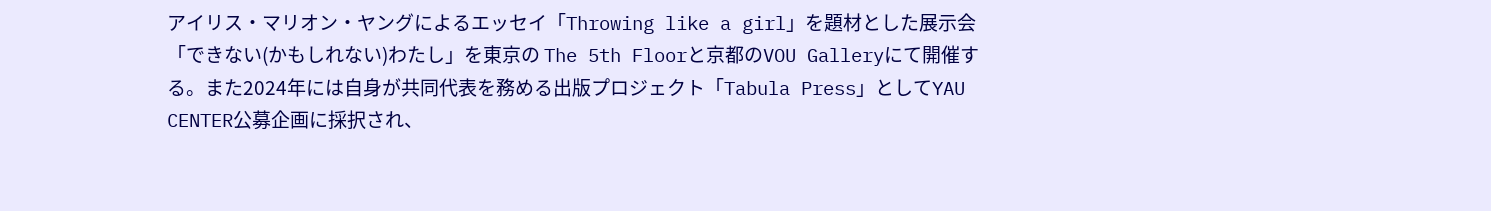アイリス・マリオン・ヤングによるエッセイ「Throwing like a girl」を題材とした展示会「できない(かもしれない)わたし」を東京の The 5th Floorと京都のVOU Galleryにて開催する。また2024年には自身が共同代表を務める出版プロジェクト「Tabula Press」としてYAU CENTER公募企画に採択され、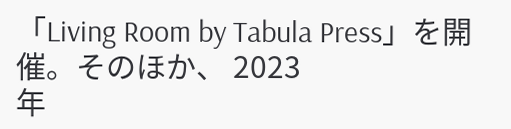「Living Room by Tabula Press」を開催。そのほか、 2023
年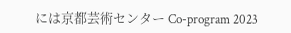には京都芸術センター Co-program 2023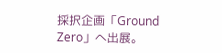採択企画「Ground Zero」へ出展。